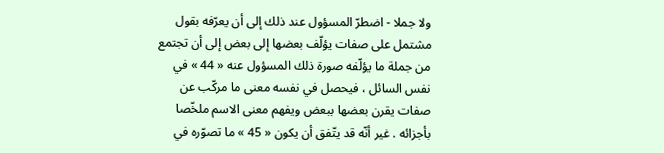ولا جملا - اضطرّ المسؤول عند ذلك إلى أن يعرّفه بقول مشتمل على صفات يؤلّف بعضها إلى بعض إلى أن تجتمع من جملة ما يؤلّفه صورة ذلك المسؤول عنه « 44 » في نفس السائل ، فيحصل في نفسه معنى ما مركّب عن صفات يقرن بعضها ببعض ويفهم معنى الاسم ملخّصا بأجزائه . غير أنّه قد يتّفق أن يكون « 45 » ما تصوّره في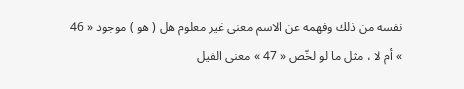نفسه من ذلك وفهمه عن الاسم معنى غير معلوم هل ( هو ) موجود « 46 » أم لا ، مثل ما لو لخّص « 47 » معنى الفيل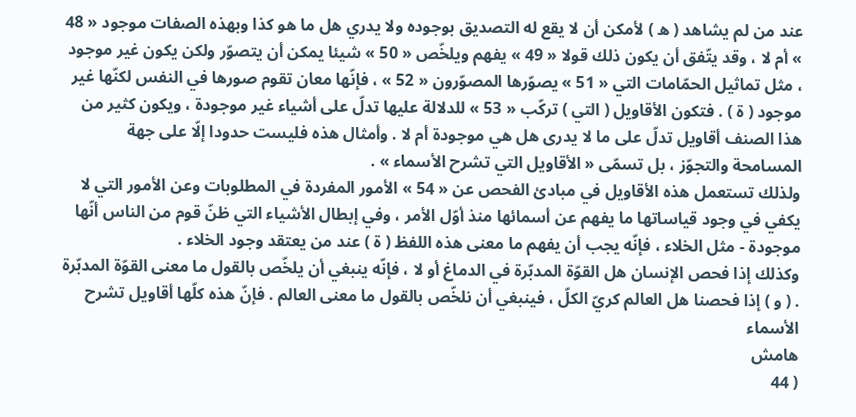عند من لم يشاهد ( ه ) لأمكن أن لا يقع له التصديق بوجوده ولا يدري هل ما هو كذا وبهذه الصفات موجود « 48 » أم لا ، وقد يتّفق أن يكون ذلك قولا « 49 » يفهم ويلخّص « 50 » شيئا يمكن أن يتصوّر ولكن يكون غير موجود ، مثل تماثيل الحمّامات التي « 51 » يصوّرها المصوّرون « 52 » ، فإنّها معان تقوم صورها في النفس لكنّها غير موجود ( ة ) . فتكون الأقاويل ( التي ) تركّب « 53 » للدلالة عليها تدلّ على أشياء غير موجودة ، ويكون كثير من هذا الصنف أقاويل تدلّ على ما لا يدرى هل هي موجودة أم لا . وأمثال هذه فليست حدودا إلّا على جهة المسامحة والتجوّز ، بل تسمّى « الأقاويل التي تشرح الأسماء » .
ولذلك تستعمل هذه الأقاويل في مبادئ الفحص عن « 54 » الأمور المفردة في المطلوبات وعن الأمور التي لا يكفي في وجود قياساتها ما يفهم عن أسمائها منذ أوّل الأمر ، وفي إبطال الأشياء التي ظنّ قوم من الناس أنّها موجودة - مثل الخلاء ، فإنّه يجب أن يفهم ما معنى هذه اللفظ ( ة ) عند من يعتقد وجود الخلاء .
وكذلك إذا فحص الإنسان هل القوّة المدبّرة في الدماغ أو لا ، فإنّه ينبغي أن يلخّص بالقول ما معنى القوّة المدبّرة . ( و ) إذا فحصنا هل العالم كريّ الكلّ ، فينبغي أن نلخّص بالقول ما معنى العالم . فإنّ هذه كلّها أقاويل تشرح الأسماء
هامش
( 44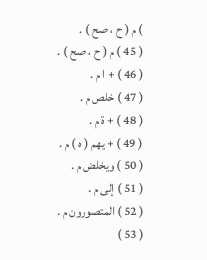) م ( ح ، صح ) .
( 45 ) م ( ح ، صح ) .
( 46 ) + ا م .
( 47 ) خلص م .
( 48 ) + ة م .
( 49 ) + يهم ( ه ) م .
( 50 ) ويخلض م .
( 51 ) إلى م .
( 52 ) المتصورون م .
( 53 )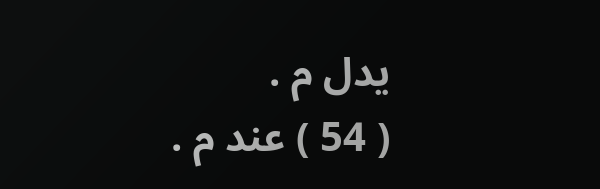يدل م .
( 54 ) عند م .